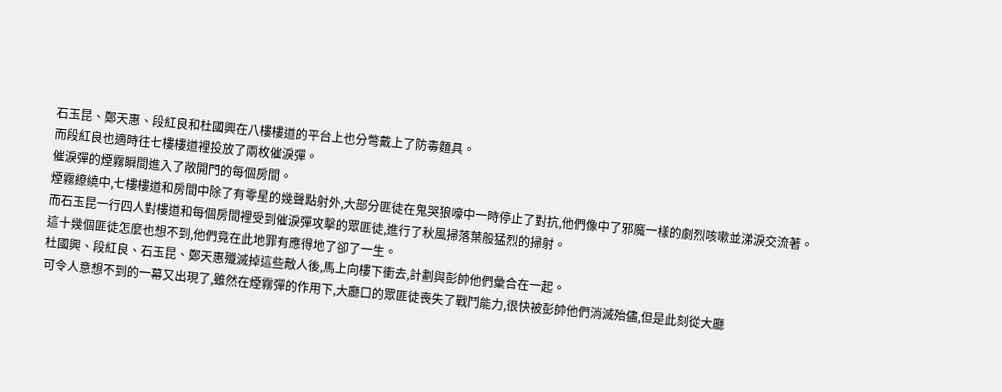石玉昆、鄭天惠、段紅良和杜國興在八樓樓道的平台上也分彆戴上了防毒麵具。
而段紅良也適時往七樓樓道裡投放了兩枚催淚彈。
催淚彈的煙霧瞬間進入了敞開門的每個房間。
煙霧繚繞中,七樓樓道和房間中除了有零星的幾聲點射外,大部分匪徒在鬼哭狼嚎中一時停止了對抗,他們像中了邪魔一樣的劇烈咳嗽並涕淚交流著。
而石玉昆一行四人對樓道和每個房間裡受到催淚彈攻擊的眾匪徒,進行了秋風掃落葉般猛烈的掃射。
這十幾個匪徒怎麼也想不到,他們竟在此地罪有應得地了卻了一生。
杜國興、段紅良、石玉昆、鄭天惠殲滅掉這些敵人後,馬上向樓下衝去,計劃與彭帥他們彙合在一起。
可令人意想不到的一幕又出現了,雖然在煙霧彈的作用下,大廳口的眾匪徒喪失了戰鬥能力,很快被彭帥他們消滅殆儘,但是此刻從大廳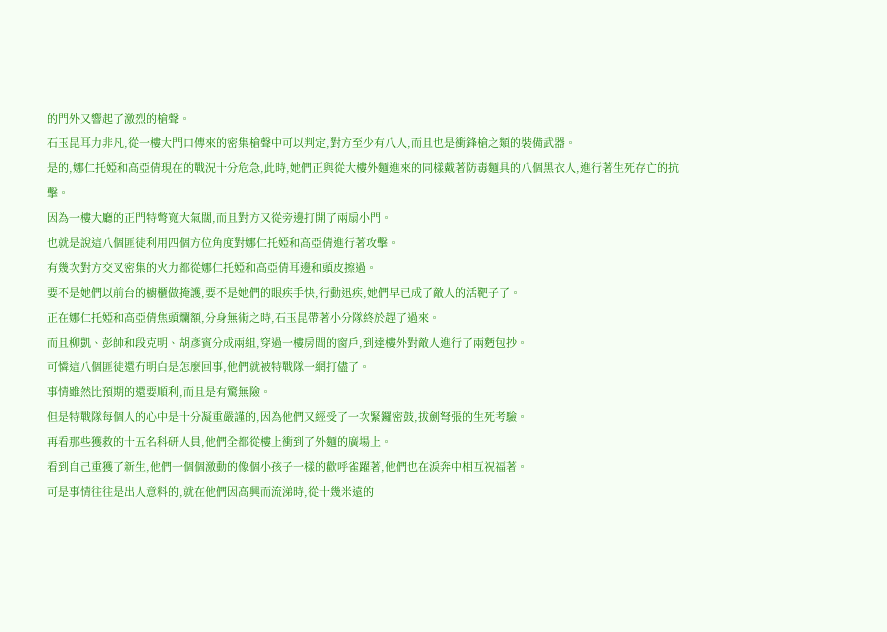的門外又響起了激烈的槍聲。
石玉昆耳力非凡,從一樓大門口傳來的密集槍聲中可以判定,對方至少有八人,而且也是衝鋒槍之類的裝備武器。
是的,娜仁托婭和高亞倩現在的戰況十分危急,此時,她們正與從大樓外麵進來的同樣戴著防毒麵具的八個黑衣人,進行著生死存亡的抗擊。
因為一樓大廳的正門特彆寬大氣闊,而且對方又從旁邊打開了兩扇小門。
也就是說這八個匪徒利用四個方位角度對娜仁托婭和高亞倩進行著攻擊。
有幾次對方交叉密集的火力都從娜仁托婭和高亞倩耳邊和頭皮擦過。
要不是她們以前台的櫥櫃做掩護,要不是她們的眼疾手快,行動迅疾,她們早已成了敵人的活靶子了。
正在娜仁托婭和高亞倩焦頭爛額,分身無術之時,石玉昆帶著小分隊終於趕了過來。
而且柳凱、彭帥和段克明、胡彥賓分成兩組,穿過一樓房間的窗戶,到達樓外對敵人進行了兩麪包抄。
可憐這八個匪徒還冇明白是怎麼回事,他們就被特戰隊一網打儘了。
事情雖然比預期的還要順利,而且是有驚無險。
但是特戰隊每個人的心中是十分凝重嚴謹的,因為他們又經受了一次緊鑼密鼓,拔劍弩張的生死考驗。
再看那些獲救的十五名科研人員,他們全都從樓上衝到了外麵的廣場上。
看到自己重獲了新生,他們一個個激動的像個小孩子一樣的歡呼雀躍著,他們也在淚奔中相互祝福著。
可是事情往往是出人意料的,就在他們因高興而流涕時,從十幾米遠的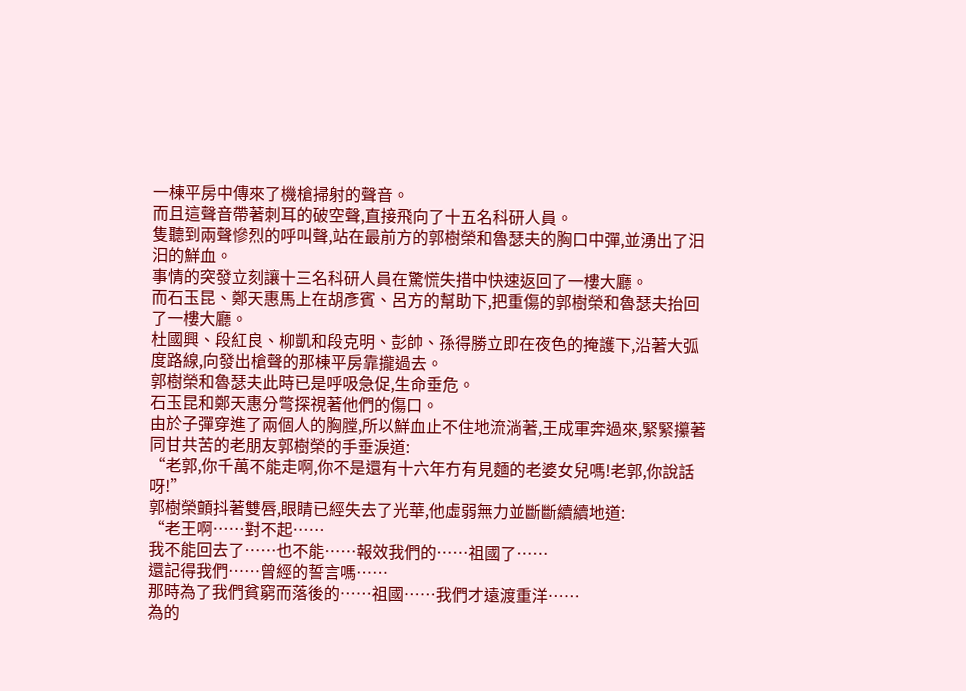一棟平房中傳來了機槍掃射的聲音。
而且這聲音帶著刺耳的破空聲,直接飛向了十五名科研人員。
隻聽到兩聲慘烈的呼叫聲,站在最前方的郭樹榮和魯瑟夫的胸口中彈,並湧出了汩汩的鮮血。
事情的突發立刻讓十三名科研人員在驚慌失措中快速返回了一樓大廳。
而石玉昆、鄭天惠馬上在胡彥賓、呂方的幫助下,把重傷的郭樹榮和魯瑟夫抬回了一樓大廳。
杜國興、段紅良、柳凱和段克明、彭帥、孫得勝立即在夜色的掩護下,沿著大弧度路線,向發出槍聲的那棟平房靠攏過去。
郭樹榮和魯瑟夫此時已是呼吸急促,生命垂危。
石玉昆和鄭天惠分彆探視著他們的傷口。
由於子彈穿進了兩個人的胸膛,所以鮮血止不住地流淌著,王成軍奔過來,緊緊攥著同甘共苦的老朋友郭樹榮的手垂淚道:
“老郭,你千萬不能走啊,你不是還有十六年冇有見麵的老婆女兒嗎!老郭,你說話呀!”
郭樹榮顫抖著雙唇,眼睛已經失去了光華,他虛弱無力並斷斷續續地道:
“老王啊……對不起……
我不能回去了……也不能……報效我們的……祖國了……
還記得我們……曾經的誓言嗎……
那時為了我們貧窮而落後的……祖國……我們才遠渡重洋……
為的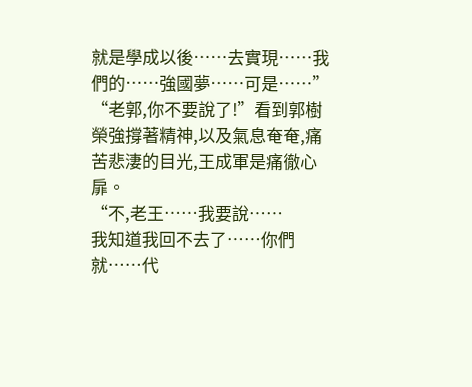就是學成以後……去實現……我們的……強國夢……可是……”
“老郭,你不要說了!”看到郭樹榮強撐著精神,以及氣息奄奄,痛苦悲淒的目光,王成軍是痛徹心扉。
“不,老王……我要說……
我知道我回不去了……你們就……代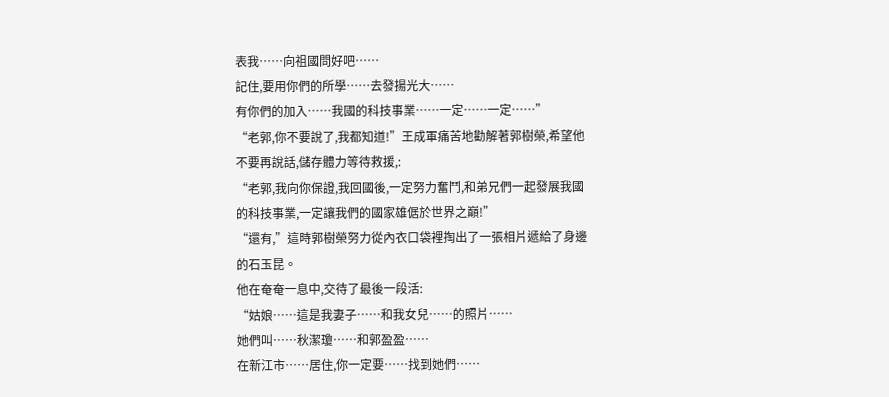表我……向祖國問好吧……
記住,要用你們的所學……去發揚光大……
有你們的加入……我國的科技事業……一定……一定……”
“老郭,你不要說了,我都知道!”王成軍痛苦地勸解著郭樹榮,希望他不要再說話,儲存體力等待救援,:
“老郭,我向你保證,我回國後,一定努力奮鬥,和弟兄們一起發展我國的科技事業,一定讓我們的國家雄倨於世界之巔!”
“還有,”這時郭樹榮努力從內衣口袋裡掏出了一張相片遞給了身邊的石玉昆。
他在奄奄一息中,交待了最後一段活:
“姑娘……這是我妻子……和我女兒……的照片……
她們叫……秋潔瓊……和郭盈盈……
在新江市……居住,你一定要……找到她們……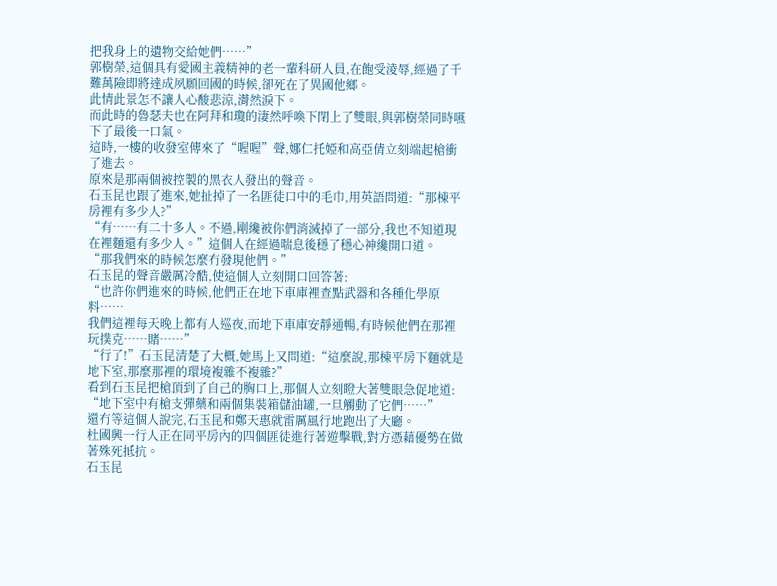把我身上的遺物交給她們……”
郭樹榮,這個具有愛國主義精神的老一輩科研人員,在飽受淩辱,經過了千難萬險即將達成夙願回國的時候,卻死在了異國他鄉。
此情此景怎不讓人心酸悲涼,潸然淚下。
而此時的魯瑟夫也在阿拜和瓊的淒然呼喚下閉上了雙眼,與郭樹榮同時嚥下了最後一口氣。
這時,一樓的收發室傳來了“喔喔”聲,娜仁托婭和高亞倩立刻端起槍衝了進去。
原來是那兩個被控製的黑衣人發出的聲音。
石玉昆也跟了進來,她扯掉了一名匪徒口中的毛巾,用英語問道:“那棟平房裡有多少人?”
“有……有二十多人。不過,剛纔被你們消滅掉了一部分,我也不知道現在裡麵還有多少人。”這個人在經過喘息後穩了穩心神纔開口道。
“那我們來的時候怎麼冇發現他們。”
石玉昆的聲音嚴厲冷酷,使這個人立刻開口回答著:
“也許你們進來的時候,他們正在地下車庫裡查點武器和各種化學原料……
我們這裡每天晚上都有人巡夜,而地下車庫安靜通暢,有時候他們在那裡玩撲克……賭……”
“行了!”石玉昆清楚了大概,她馬上又問道:“這麼說,那棟平房下麵就是地下室,那麼那裡的環境複雜不複雜?”
看到石玉昆把槍頂到了自己的胸口上,那個人立刻瞪大著雙眼急促地道:
“地下室中有槍支彈藥和兩個集裝箱儲油罐,一旦觸動了它們……”
還冇等這個人說完,石玉昆和鄭天惠就雷厲風行地跑出了大廳。
杜國興一行人正在同平房內的四個匪徒進行著遊擊戰,對方憑藉優勢在做著殊死抵抗。
石玉昆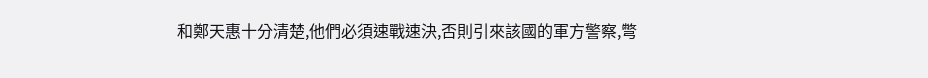和鄭天惠十分清楚,他們必須速戰速決,否則引來該國的軍方警察,彆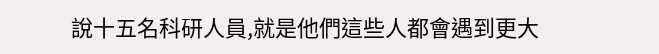說十五名科研人員,就是他們這些人都會遇到更大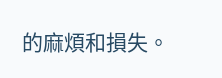的麻煩和損失。